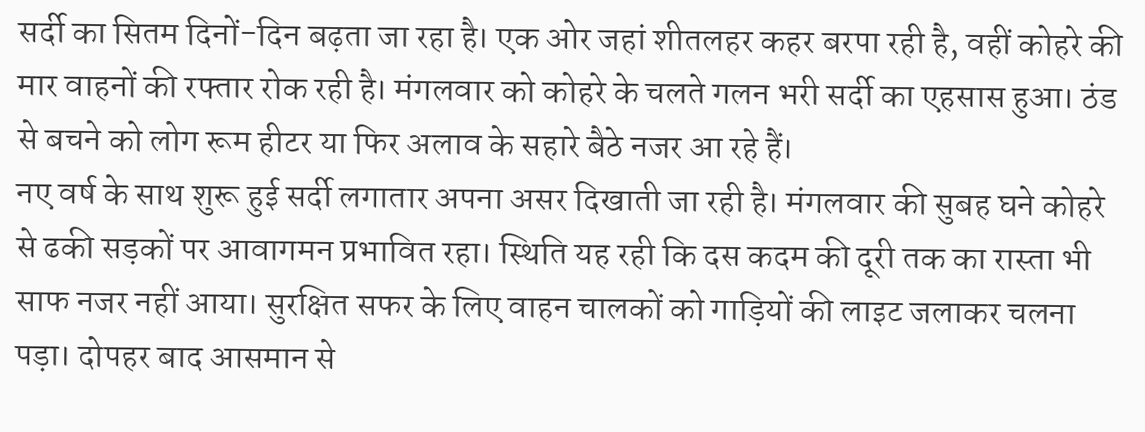सर्दी का सितम दिनों-दिन बढ़ता जा रहा है। एक ओर जहां शीतलहर कहर बरपा रही है, वहीं कोहरे की मार वाहनों की रफ्तार रोक रही है। मंगलवार को कोहरे के चलते गलन भरी सर्दी का एहसास हुआ। ठंड से बचने को लोग रूम हीटर या फिर अलाव के सहारे बैठे नजर आ रहे हैं।
नए वर्ष के साथ शुरू हुई सर्दी लगातार अपना असर दिखाती जा रही है। मंगलवार की सुबह घने कोहरे से ढकी सड़कों पर आवागमन प्रभावित रहा। स्थिति यह रही कि दस कदम की दूरी तक का रास्ता भी साफ नजर नहीं आया। सुरक्षित सफर के लिए वाहन चालकों को गाड़ियों की लाइट जलाकर चलना पड़ा। दोपहर बाद आसमान से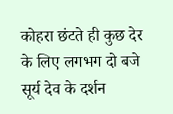कोहरा छंटते ही कुछ देर के लिए लगभग दो बजे सूर्य देव के दर्शन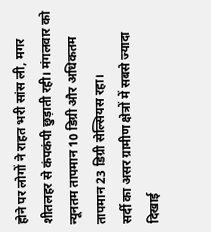होने पर लोगों ने राहत भरी सांस ली, मगर शीतलहर से कंपकंपी छुड़ाती रही। मंगलवार को न्यूनतम तापमान 10 डिग्री और अधिकतम तापमान 23 डिग्री सेल्सियस रहा।
सर्दी का असर ग्रामीण क्षेत्रों में सबसे ज्यादा दिखाई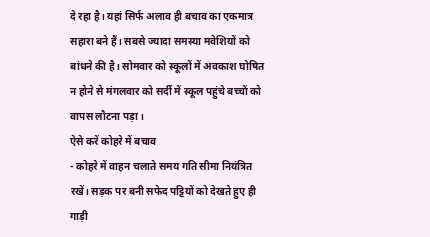दे रहा है। यहां सिर्फ अलाव ही बचाव का एकमात्र सहारा बने हैं। सबसे ज्यादा समस्या मवेशियों को बांधने की है। सोमवार को स्कूलों में अवकाश घोषित न होने से मंगलवार को सर्दी में स्कूल पहुंचे बच्चों को वापस लौटना पड़ा।
ऐसे करें कोहरे में बचाव
- कोहरे में वाहन चलाते समय गति सीमा नियंत्रित रखें। सड़क पर बनी सफेद पट्टियों को देखते हुए ही गाड़ी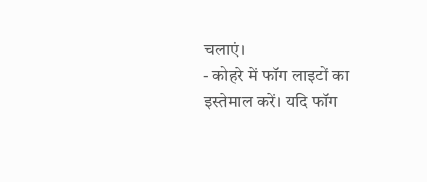चलाएं।
- कोहरे में फॉग लाइटों का इस्तेमाल करें। यदि फॉग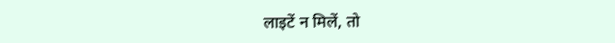लाइटें न मिलें, तो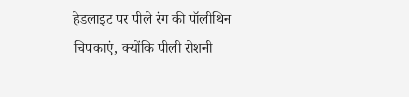हेडलाइट पर पीले रंग की पॉलीथिन चिपकाएं, क्योंकि पीली रोशनी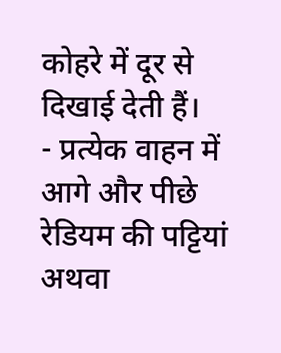कोहरे में दूर से दिखाई देती हैं।
- प्रत्येक वाहन में आगे और पीछे रेडियम की पट्टियां अथवा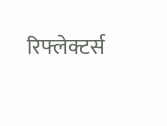रिफ्लेक्टर्स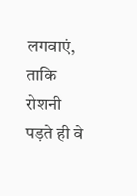लगवाएं, ताकि रोशनी पड़ते ही वे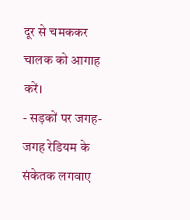दूर से चमककर चालक को आगाह करें।
- सड़कों पर जगह-जगह रेडियम के संकेतक लगवाए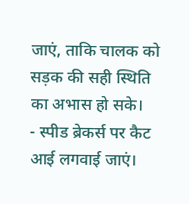जाएं, ताकि चालक को सड़क की सही स्थिति का अभास हो सके।
- स्पीड ब्रेकर्स पर कैट आई लगवाई जाएं।